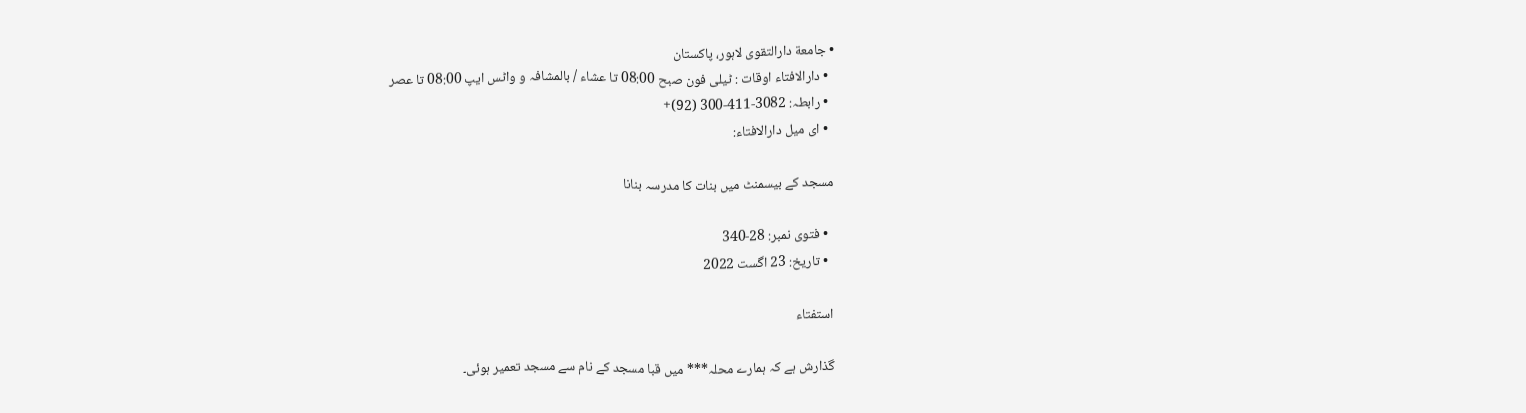• جامعة دارالتقوی لاہور، پاکستان
  • دارالافتاء اوقات : ٹیلی فون صبح 08:00 تا عشاء / بالمشافہ و واٹس ایپ 08:00 تا عصر
  • رابطہ: 3082-411-300 (92)+
  • ای میل دارالافتاء:

مسجد کے بیسمنٹ میں بنات کا مدرسہ بنانا

  • فتوی نمبر: 28-340
  • تاریخ: 23 اگست 2022

استفتاء

گذارش ہے کہ ہمارے محلہ*** میں قبا مسجد کے نام سے مسجد تعمیر ہوئی۔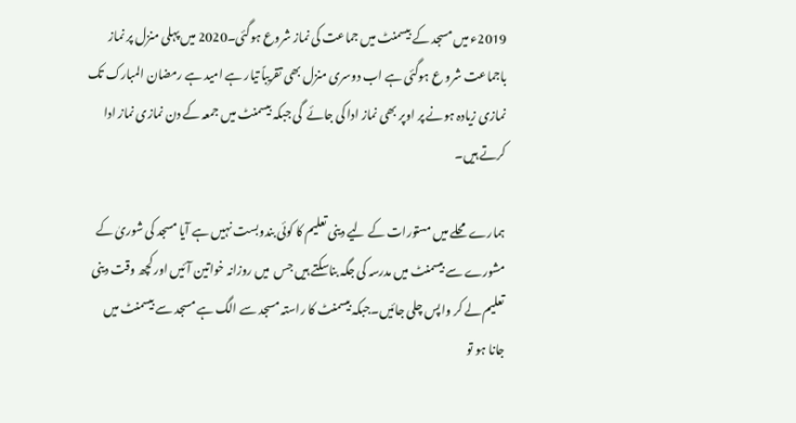2019ء میں مسجد کے بیسمنٹ میں جماعت کی نماز شروع ہوگئی۔2020 میں پہلی منزل پر نماز باجماعت شرو ع ہوگئی ہے اب دوسری منزل بھی تقریباً تیار ہے امید ہے رمضان المبارک تک نمازی زیادہ ہونے پر اوپر بھی نماز ادا کی جائے  گی جبکہ بیسمنٹ میں جمعہ کے دن نمازی نماز ادا کرتے ہیں۔

ہمارے محلے میں مستورات کے لیے دینی تعلیم کا کوئی بندوبست نہیں ہے آیا مسجد کی شوریٰ کے مشورے سے بیسمنٹ میں مدرسہ کی جگہ بناسکتے ہیں جس  میں روزانہ خواتین آئیں اور کچھ وقت دینی تعلیم لے کر واپس چلی جائیں۔جبکہ بیسمنٹ کا راستہ مسجد سے الگ ہے مسجد سے بیسمنٹ میں جانا ہو تو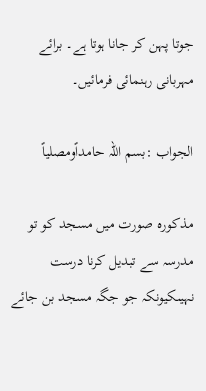جوتا پہن کر جانا ہوتا ہے۔ برائے مہربانی رہنمائی فرمائیں۔

الجواب :بسم اللہ حامداًومصلیاً

مذکورہ صورت میں مسجد کو تو مدرسہ سے تبدیل کرنا درست نہیںکیونکہ جو جگہ مسجد بن جائے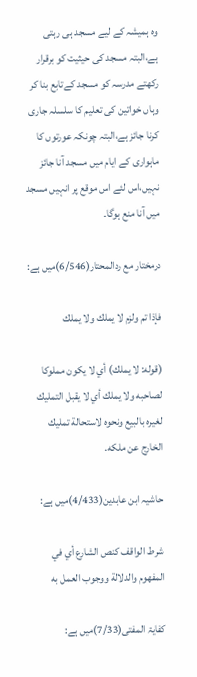وہ ہمیشہ کے لیے مسجد ہی رہتی ہے،البتہ مسجد کی حیثیت کو برقرار رکھتے مدرسہ کو مسجد کےتابع بنا کر وہاں خواتین کی تعلیم کا سلسلہ جاری کرنا جائز ہے،البتہ چونکہ عورتوں کا ماہواری کے ایام میں مسجد آنا جائز نہیں،اس لئے اس موقع پر انہیں مسجد میں آنا منع ہوگا۔

درمختار مع ردالمحتار(6/546)میں ہے:

فإذا تم ولزم لا يملك ولا يملك

(قوله: لا يملك) أي لا يكون مملوكا لصاحبه ولا يملك أي لا يقبل التمليك لغيره بالبيع ونحوه لاستحالة تمليك الخارج عن ملكه.

حاشیہ ابن عابدین(4/433)میں ہے:

شرط الواقف كنص الشارع أي في المفهوم والدلالة ووجوب العمل به

کفایۃ المفتی(7/33)میں ہے: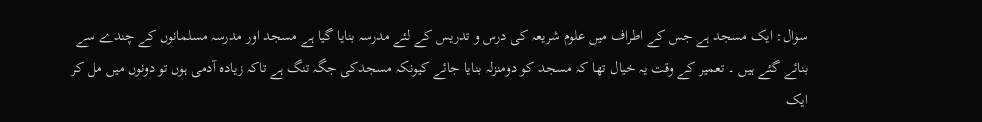سوال: ایک مسجد ہے جس کے اطراف میں علوم شریعہ کی درس و تدریس کے لئے مدرسہ بنایا گیا ہے مسجد اور مدرسہ مسلمانوں کے چندے سے بنائے گئے ہیں ۔ تعمیر کے وقت یہ خیال تھا کہ مسجد کو دومنزلہ بنایا جائے کیونکہ مسجدکی جگہ تنگ ہے تاکہ زیادہ آدمی ہوں تو دونوں میں مل کر ایک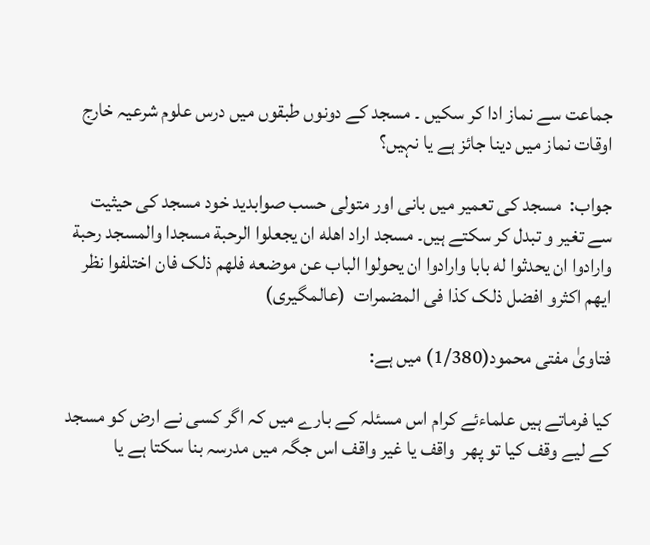جماعت سے نماز ادا کر سکیں ۔ مسجد کے دونوں طبقوں میں درس علوم شرعیہ خارج اوقات نماز میں دینا جائز ہے یا نہیں؟

جواب:  مسجد کی تعمیر میں بانی اور متولی حسب صوابدید خود مسجد کی حیثیت سے تغیر و تبدل کر سکتے ہیں۔ مسجد اراد اهله ان یجعلوا الرحبة مسجدا والمسجد رحبة وارادوا ان یحدثوا له بابا وارادوا ان یحولوا الباب عن موضعه فلهم ذلک فان اختلفوا نظر ايهم اکثرو افضل ذلک کذا فی المضمرات  (عالمگیری)

فتاویٰ مفتی محمود(1/380) میں ہے:

کیا فرماتے ہیں علماءئے کرام اس مسئلہ کے بارے میں کہ اگر کسی نے ارض کو مسجد کے لیے وقف کیا تو پھر  واقف یا غیر واقف اس جگہ میں مدرسہ بنا سکتا ہے یا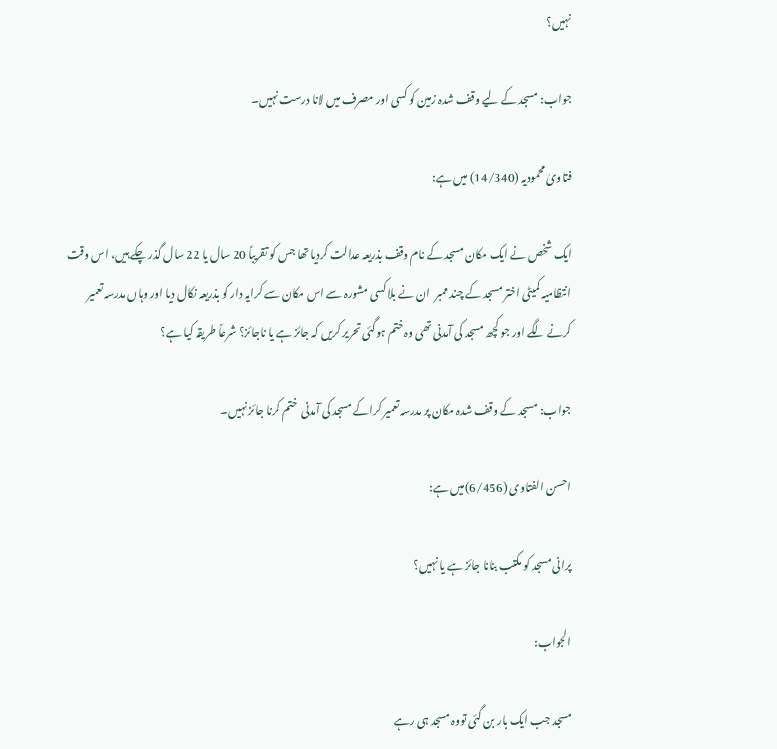نہیں؟

جواب: مسجد کے لیے وقف شدہ زمین کو کسی اور مصرف میں لانا درست نہیں۔

فتاویٰ محمودیہ (14/340) میں ہے:

ایک شخص نے ایک مکان مسجد کے نام وقف بذریعہ عدالت کردیا تھا جس کو تقریباً 20 سال یا 22 سال گذر چکے ہیں، اس وقت انتظامیہ کمیٹی اختر مسجد کے چند ممبر  ان نے بلا کسی مشورہ سے اس مکان سے کرایہ دار کو بذریعہ نکال دیا اور وہاں مدرسہ تعمیر کرنے لگے اور جو کچھ مسجد کی آمدنی تھی وہ ختم ہوگئی تحریر کریں کہ جائز ہے یا ناجائز؟ شرعاً طریقہ کیا ہے؟

جواب: مسجد کے وقف شدہ مکان پر مدرسہ تعمیر کراکے مسجد کی آمدنی  ختم کرنا جائز نہیں۔

احسن الفتاوی (6/456)میں ہے:

پرانی مسجد کو مکتب بنانا جائز ہے یا نہیں؟

الجواب:

مسجد جب ایک بار بن گئی تووہ مسجد ہی رہے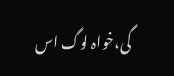گی،خواہ لوگ اس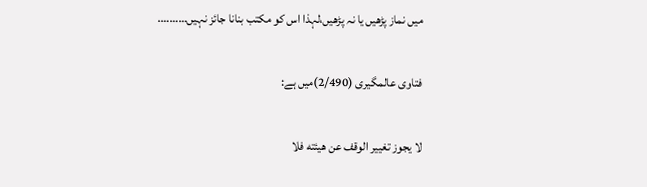میں نماز پڑھیں یا نہ پڑھیں،لہذا اس کو مکتب بنانا جائز نہیں……….

فتاوی عالمگیری (2/490)میں ہے:

لا يجوز ‌تغيير ‌الوقف عن هيئته فلا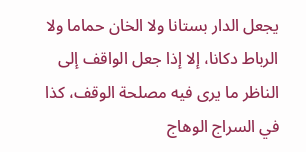يجعل الدار بستانا ولا الخان حماما ولا الرباط دكانا، إلا إذا جعل الواقف إلى الناظر ما يرى فيه مصلحة الوقف، كذا في السراج الوهاج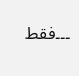۔۔۔فقط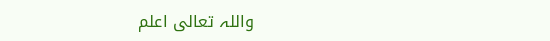واللہ تعالی اعلم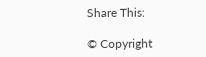Share This:

© Copyright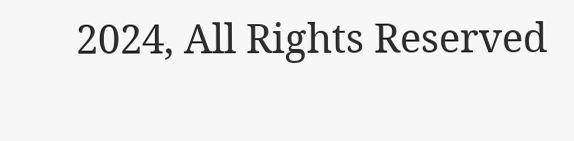2024, All Rights Reserved